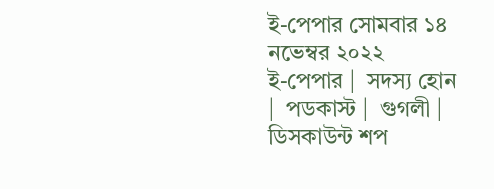ই-পেপার সোমবার ১৪ নভেম্বর ২০২২
ই-পেপার |  সদস্য হোন |  পডকাস্ট |  গুগলী |  ডিসকাউন্ট শপ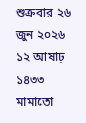শুক্রবার ২৬ জুন ২০২৬ ১২ আষাঢ় ১৪৩৩
মামাতো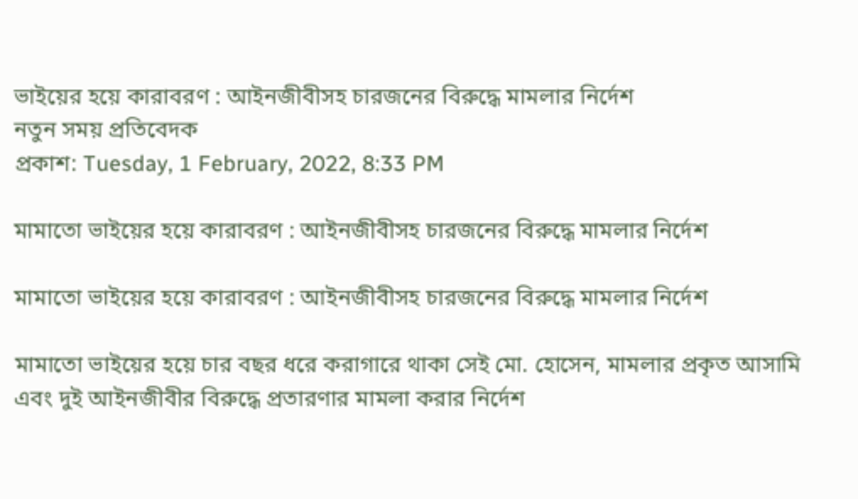ভাইয়ের হয়ে কারাবরণ : আইনজীবীসহ চারজনের বিরুদ্ধে মামলার নির্দেশ
নতুন সময় প্রতিবেদক
প্রকাশ: Tuesday, 1 February, 2022, 8:33 PM

মামাতো ভাইয়ের হয়ে কারাবরণ : আইনজীবীসহ চারজনের বিরুদ্ধে মামলার নির্দেশ

মামাতো ভাইয়ের হয়ে কারাবরণ : আইনজীবীসহ চারজনের বিরুদ্ধে মামলার নির্দেশ

মামাতো ভাইয়ের হয়ে চার বছর ধরে করাগারে থাকা সেই মো. হোসেন, মামলার প্রকৃত আসামি এবং দুই আইনজীবীর বিরুদ্ধে প্রতারণার মামলা করার নির্দেশ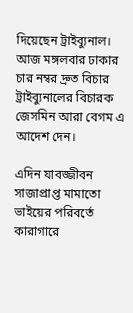দিয়েছেন ট্রাইব্যুনাল। আজ মঙ্গলবার ঢাকার চার নম্বর দ্রুত বিচার ট্রাইব্যুনালের বিচারক জেসমিন আরা বেগম এ আদেশ দেন।

এদিন যাবজ্জীবন সাজাপ্রাপ্ত মামাতো ভাইয়ের পরিবর্তে কারাগারে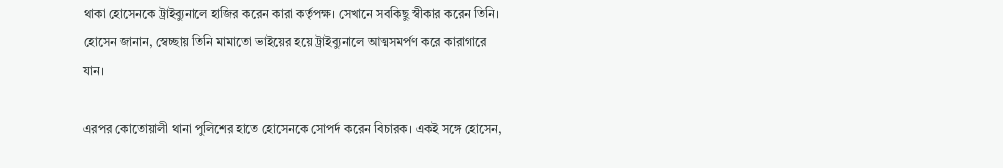থাকা হোসেনকে ট্রাইব্যুনালে হাজির করেন কারা কর্তৃপক্ষ। সেখানে সবকিছু স্বীকার করেন তিনি। হোসেন জানান, স্বেচ্ছায় তিনি মামাতো ভাইয়ের হয়ে ট্রাইব্যুনালে আত্মসমর্পণ করে কারাগারে যান।

এরপর কোতোয়ালী থানা পুলিশের হাতে হোসেনকে সোপর্দ করেন বিচারক। একই সঙ্গে হোসেন,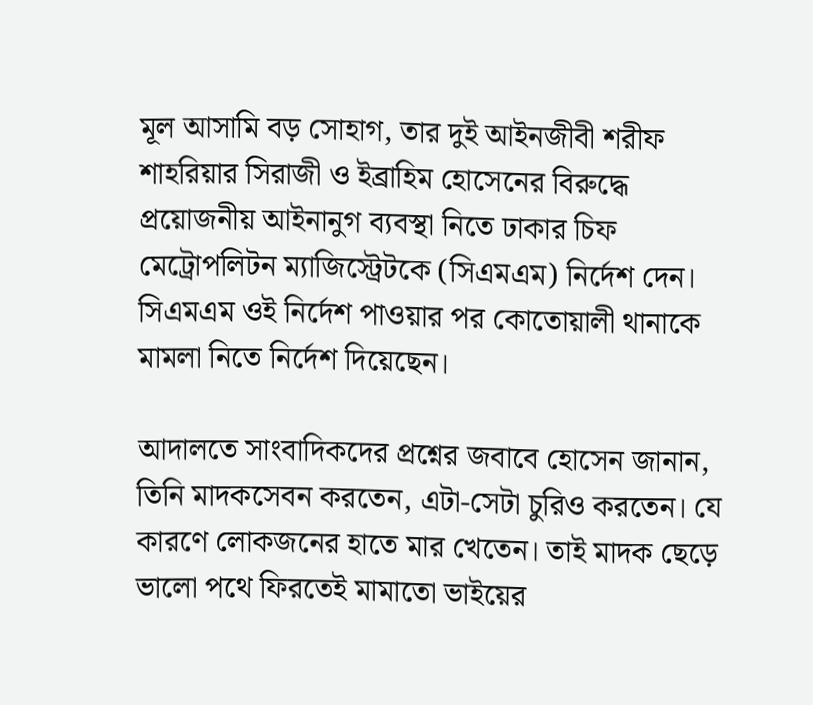মূল আসামি বড় সোহাগ, তার দুই আইনজীবী শরীফ শাহরিয়ার সিরাজী ও ইব্রাহিম হোসেনের বিরুদ্ধে প্রয়োজনীয় আইনানুগ ব্যবস্থা নিতে ঢাকার চিফ মেট্রোপলিটন ম্যাজিস্ট্রেটকে (সিএমএম) নির্দেশ দেন। সিএমএম ওই নির্দেশ পাওয়ার পর কোতোয়ালী থানাকে মামলা নিতে নির্দেশ দিয়েছেন।

আদালতে সাংবাদিকদের প্রশ্নের জবাবে হোসেন জানান, তিনি মাদকসেবন করতেন, এটা-সেটা চুরিও করতেন। যে কারণে লোকজনের হাতে মার খেতেন। তাই মাদক ছেড়ে ভালো পথে ফিরতেই মামাতো ভাইয়ের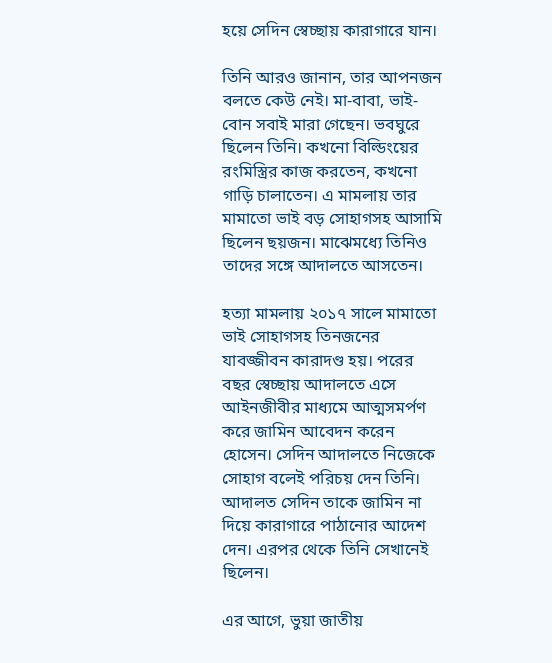হয়ে সেদিন স্বেচ্ছায় কারাগারে যান।

তিনি আরও জানান, তার আপনজন বলতে কেউ নেই। মা-বাবা, ভাই-বোন সবাই মারা গেছেন। ভবঘুরে ছিলেন তিনি। কখনো বিল্ডিংয়ের রংমিস্ত্রির কাজ করতেন, কখনো গাড়ি চালাতেন। এ মামলায় তার মামাতো ভাই বড় সোহাগসহ আসামি ছিলেন ছয়জন। মাঝেমধ্যে তিনিও তাদের সঙ্গে আদালতে আসতেন।

হত্যা মামলায় ২০১৭ সালে মামাতো ভাই সোহাগসহ তিনজনের যাবজ্জীবন কারাদণ্ড হয়। পরের বছর স্বেচ্ছায় আদালতে এসে আইনজীবীর মাধ্যমে আত্মসমর্পণ করে জামিন আবেদন করেন হোসেন। সেদিন আদালতে নিজেকে সোহাগ বলেই পরিচয় দেন তিনি। আদালত সেদিন তাকে জামিন না দিয়ে কারাগারে পাঠানোর আদেশ দেন। এরপর থেকে তিনি সেখানেই ছিলেন।

এর আগে, ভুয়া জাতীয়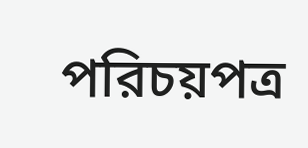পরিচয়পত্র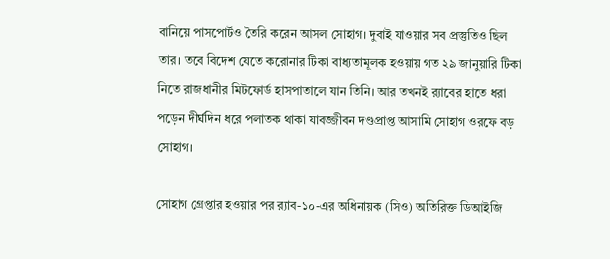বানিয়ে পাসপোর্টও তৈরি করেন আসল সোহাগ। দুবাই যাওয়ার সব প্রস্তুতিও ছিল তার। তবে বিদেশ যেতে করোনার টিকা বাধ্যতামূলক হওয়ায় গত ২৯ জানুয়ারি টিকা নিতে রাজধানীর মিটফোর্ড হাসপাতালে যান তিনি। আর তখনই র‌্যাবের হাতে ধরা পড়েন দীর্ঘদিন ধরে পলাতক থাকা যাবজ্জীবন দণ্ডপ্রাপ্ত আসামি সোহাগ ওরফে বড় সোহাগ।

সোহাগ গ্রেপ্তার হওয়ার পর র‌্যাব-১০-এর অধিনায়ক (সিও) অতিরিক্ত ডিআইজি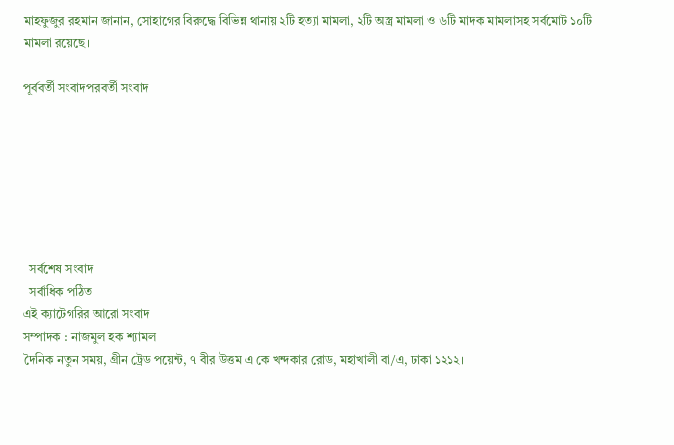মাহফুজুর রহমান জানান, সোহাগের বিরুদ্ধে বিভিন্ন থানায় ২টি হত্যা মামলা, ২টি অস্ত্র মামলা ও ৬টি মাদক মামলাসহ সর্বমোট ১০টি মামলা রয়েছে।

পূর্ববর্তী সংবাদপরবর্তী সংবাদ







  সর্বশেষ সংবাদ
  সর্বাধিক পঠিত
এই ক্যাটেগরির আরো সংবাদ
সম্পাদক : নাজমুল হক শ্যামল
দৈনিক নতুন সময়, গ্রীন ট্রেড পয়েন্ট, ৭ বীর উত্তম এ কে খন্দকার রোড, মহাখালী বা/এ, ঢাকা ১২১২।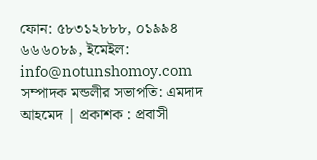ফোন: ৫৮৩১২৮৮৮, ০১৯৯৪ ৬৬৬০৮৯, ইমেইল: info@notunshomoy.com
সম্পাদক মন্ডলীর সভাপতি: এমদাদ আহমেদ | প্রকাশক : প্রবাসী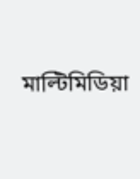মাল্টিমিডিয়া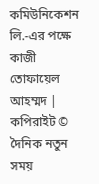কমিউনিকেশন লি.-এর পক্ষে কাজী তোফায়েল আহম্মদ | কপিরাইট © দৈনিক নতুন সময়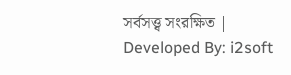সর্বসত্ত্ব সংরক্ষিত | Developed By: i2soft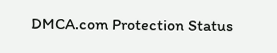DMCA.com Protection Status